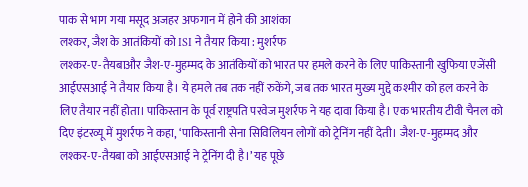पाक से भाग गया मसूद अजहर अफगान में होने की आशंका
लश्कर, जैश के आतंकियों को ISI ने तैयार किया : मुशर्रफ
लश्कर-ए-तैयबाऔर जैश-ए-मुहम्मद के आतंकियों को भारत पर हमले करने के लिए पाकिस्तानी खुफिया एजेंसी आईएसआई ने तैयार किया है। ये हमले तब तक नहीं रुकेंगे, जब तक भारत मुख्य मुद्दे कश्मीर को हल करने के लिए तैयार नहीं होता। पाकिस्तान के पूर्व राष्ट्रपति परवेज मुशर्रफ ने यह दावा किया है। एक भारतीय टीवी चैनल को दिए इंटरव्यू में मुशर्रफ ने कहा, ‘पाकिस्तानी सेना सिविलियन लोगों को ट्रेनिंग नहीं देती। जैश-ए-मुहम्मद और लश्कर-ए-तैयबा को आईएसआई ने ट्रेनिंग दी है।’ यह पूछे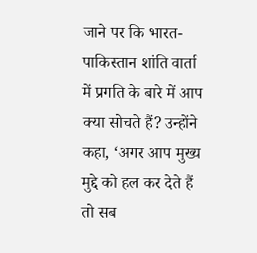जाने पर कि भारत-पाकिस्तान शांति वार्ता में प्रगति के बारे में आप क्या सोचते हैं? उन्होंने कहा, ‘अगर आप मुख्य मुद्दे को हल कर देते हैं तो सब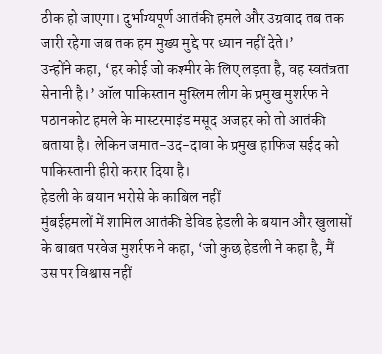ठीक हो जाएगा। दुर्भाग्यपूर्ण आतंकी हमले और उग्रवाद तब तक जारी रहेगा जब तक हम मुख्य मुद्दे पर ध्यान नहीं देते।’
उन्होंने कहा, ‘हर कोई जो कश्मीर के लिए लड़ता है, वह स्वतंत्रता सेनानी है।’ ऑल पाकिस्तान मुस्लिम लीग के प्रमुख मुशर्रफ ने पठानकोट हमले के मास्टरमाइंड मसूद अजहर को तो आतंकी बताया है। लेकिन जमात-उद-दावा के प्रमुख हाफिज सईद को पाकिस्तानी हीरो करार दिया है।
हेडली के बयान भरोसे के काबिल नहीं
मुंबईहमलों में शामिल आतंकी डेविड हेडली के बयान और खुलासों के बाबत परवेज मुशर्रफ ने कहा, ‘जो कुछ हेडली ने कहा है, मैं उस पर विश्वास नहीं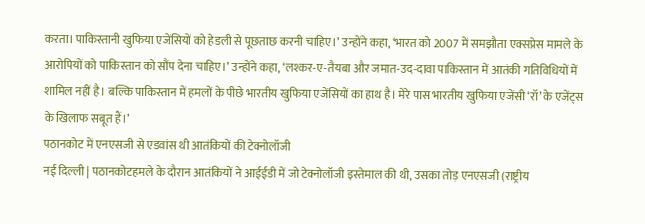करता। पाकिस्तानी खुफिया एजेंसियों को हेडली से पूछताछ करनी चाहिए।’ उन्होंने कहा, ‘भारत को 2007 में समझौता एक्सप्रेस मामले के आरोपियों को पाकिस्तान को सौंप देना चाहिए।’ उन्होंने कहा, ‘लश्कर-ए-तैयबा और जमात-उद-दावा पाकिस्तान में आतंकी गतिविधियों में शामिल नहीं है। बल्कि पाकिस्तान में हमलों के पीछे भारतीय खुफिया एजेंसियों का हाथ है। मेरे पास भारतीय खुफिया एजेंसी ‘रॉ’ के एजेंट्स के खिलाफ सबूत हैं।’
पठानकोट में एनएसजी से एडवांस थी आतंकियों की टेक्नोलॉजी
नई दिल्ली | पठानकोटहमले के दौरान आतंकियों ने आईईडी में जो टेक्नोलॉजी इस्तेमाल की थी, उसका तोड़ एनएसजी (राष्ट्रीय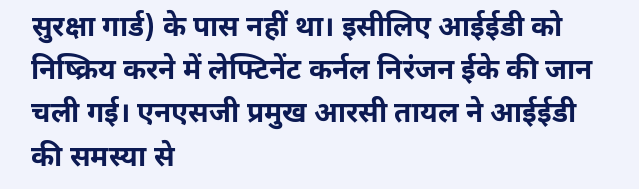सुरक्षा गार्ड) के पास नहीं था। इसीलिए आईईडी को निष्क्रिय करने में लेफ्टिनेंट कर्नल निरंजन ईके की जान चली गई। एनएसजी प्रमुख आरसी तायल ने आईईडी की समस्या से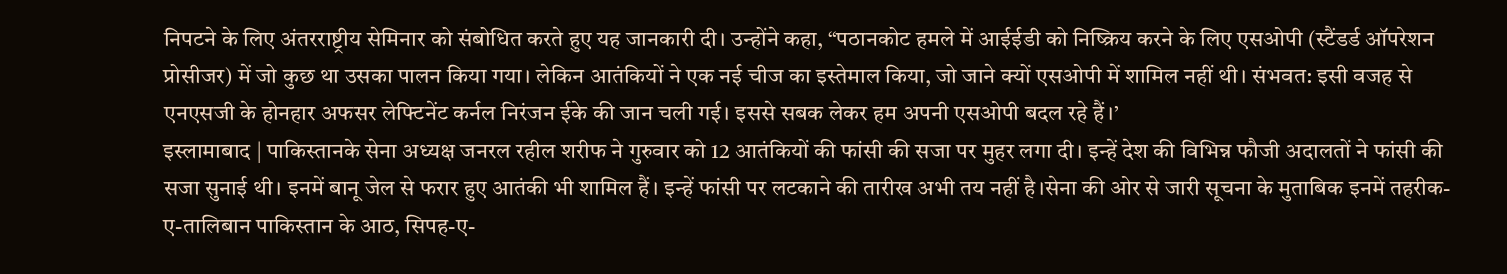निपटने के लिए अंतरराष्ट्रीय सेमिनार को संबोधित करते हुए यह जानकारी दी। उन्होंने कहा, “पठानकोट हमले में आईईडी को निष्क्रिय करने के लिए एसओपी (स्टैंडर्ड ऑपरेशन प्रोसीजर) में जो कुछ था उसका पालन किया गया। लेकिन आतंकियों ने एक नई चीज का इस्तेमाल किया, जो जाने क्यों एसओपी में शामिल नहीं थी। संभवत: इसी वजह से एनएसजी के होनहार अफसर लेफ्टिनेंट कर्नल निरंजन ईके की जान चली गई। इससे सबक लेकर हम अपनी एसओपी बदल रहे हैं।’
इस्लामाबाद | पाकिस्तानके सेना अध्यक्ष जनरल रहील शरीफ ने गुरुवार को 12 आतंकियों की फांसी की सजा पर मुहर लगा दी। इन्हें देश की विभिन्न फौजी अदालतों ने फांसी की सजा सुनाई थी। इनमें बानू जेल से फरार हुए आतंकी भी शामिल हैं। इन्हें फांसी पर लटकाने की तारीख अभी तय नहीं है।सेना की ओर से जारी सूचना के मुताबिक इनमें तहरीक-ए-तालिबान पाकिस्तान के आठ, सिपह-ए-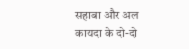सहाबा और अल कायदा के दो-दो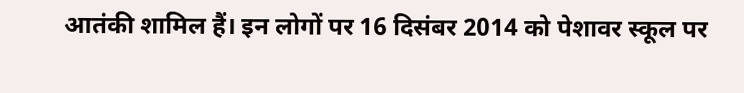आतंकी शामिल हैं। इन लोगों पर 16 दिसंबर 2014 को पेशावर स्कूल पर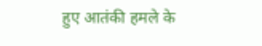हुए आतंकी हमले के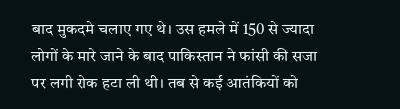बाद मुकदमे चलाए गए थे। उस हमले में 150 से ज्यादा लोगों के मारे जाने के बाद पाकिस्तान ने फांसी की सजा पर लगी रोक हटा ली थी। तब से कई आतंकियों को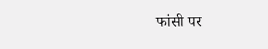फांसी पर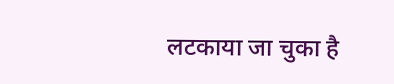लटकाया जा चुका है